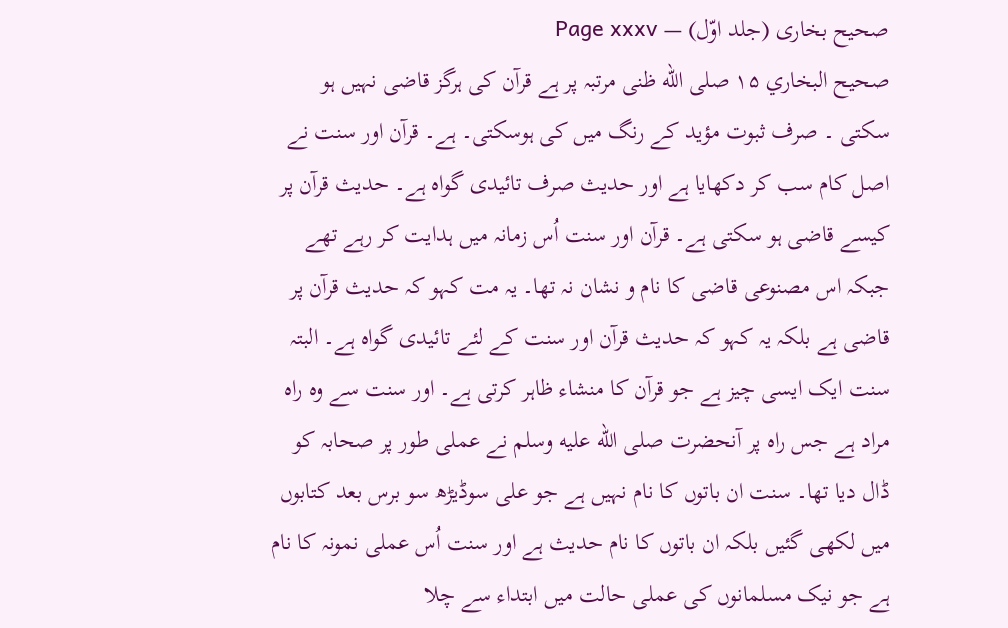صحیح بخاری (جلد اوّل) — Page xxxv
صحيح البخاري ۱۵ صلى الله ظنی مرتبہ پر ہے قرآن کی ہرگز قاضی نہیں ہو سکتی ۔ صرف ثبوت مؤید کے رنگ میں کی ہوسکتی۔ ہے۔ قرآن اور سنت نے اصل کام سب کر دکھایا ہے اور حدیث صرف تائیدی گواہ ہے۔ حدیث قرآن پر کیسے قاضی ہو سکتی ہے۔ قرآن اور سنت اُس زمانہ میں ہدایت کر رہے تھے جبکہ اس مصنوعی قاضی کا نام و نشان نہ تھا۔ یہ مت کہو کہ حدیث قرآن پر قاضی ہے بلکہ یہ کہو کہ حدیث قرآن اور سنت کے لئے تائیدی گواہ ہے۔ البتہ سنت ایک ایسی چیز ہے جو قرآن کا منشاء ظاہر کرتی ہے۔ اور سنت سے وہ راہ مراد ہے جس راہ پر آنحضرت صلى الله عليه وسلم نے عملی طور پر صحابہ کو ڈال دیا تھا۔ سنت ان باتوں کا نام نہیں ہے جو علی سوڈیڑھ سو برس بعد کتابوں میں لکھی گئیں بلکہ ان باتوں کا نام حدیث ہے اور سنت اُس عملی نمونہ کا نام ہے جو نیک مسلمانوں کی عملی حالت میں ابتداء سے چلا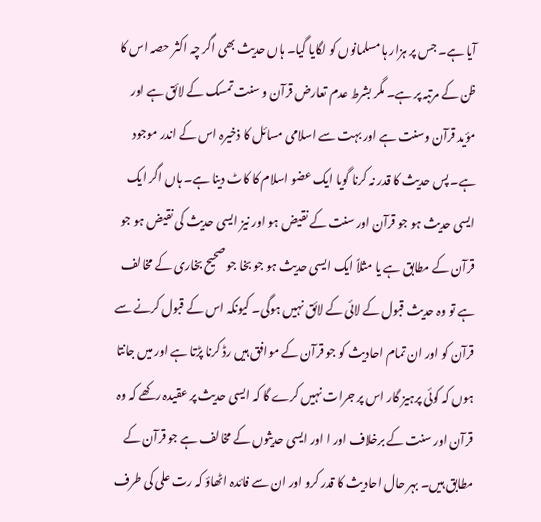آیا ہے۔ جس پر ہزار ہا مسلمانوں کو لگایا گیا۔ ہاں حدیث بھی اگر چہ اکثر حصہ اس کا ظن کے مرتبہ پر ہے۔ مگر بشرط عدم تعارض قرآن و سنت تمسک کے لائق ہے اور مؤید قرآن وسنت ہے اور بہت سے اسلامی مسائل کا ذخیرہ اس کے اندر موجود ہے۔ پس حدیث کا قدر نہ کرنا گویا ایک عضو اسلام کا کاٹ دینا ہے۔ ہاں اگر ایک ایسی حدیث ہو جو قرآن اور سنت کے نقیض ہو اور نیز ایسی حدیث کی نقیض ہو جو قرآن کے مطابق ہے یا مثلاً ایک ایسی حدیث ہو جو بخا جو صحیح بخاری کے مخالف ہے تو وہ حدیث قبول کے لائی کے لائق نہیں ہوگی۔ کیونکہ اس کے قبول کرنے سے قرآن کو اور ان تمام احادیث کو جو قرآن کے موافق ہیں رڈ کرنا پڑتا ہے اور میں جانتا ہوں کہ کوئی پرہیز گار اس پر جرات نہیں کرے گا کہ ایسی حدیث پر عقیدہ رکھے کہ وہ قرآن اور سنت کے برخلاف اور ا اور ایسی حدیثوں کے مخالف ہے جو قرآن کے مطابق ہیں۔ بہر حال احادیث کا قدر کرو اور ان سے فائدہ اٹھاؤ کہ رت علی کی طرف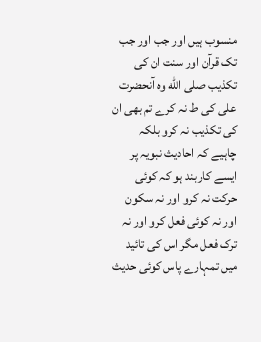منسوب ہیں اور جب اور جب تک قرآن اور سنت ان کی تکذیب صلى الله وہ آنحضرت علی کی ط نہ کرے تم بھی ان کی تکذیب نہ کرو بلکہ چاہیے کہ احادیث نبویہ پر ایسے کاربند ہو کہ کوئی حرکت نہ کرو اور نہ سکون اور نہ کوئی فعل کرو اور نہ ترک فعل مگر اس کی تائید میں تمہارے پاس کوئی حدیث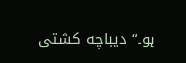ہو۔“ دیباچه کشتی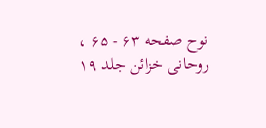نوح صفحه ۶۳ - ۶۵ ، روحانی خزائن جلد ۱۹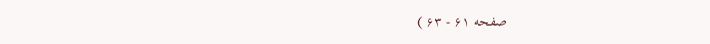صفحه ۶۱ - ۶۳ )